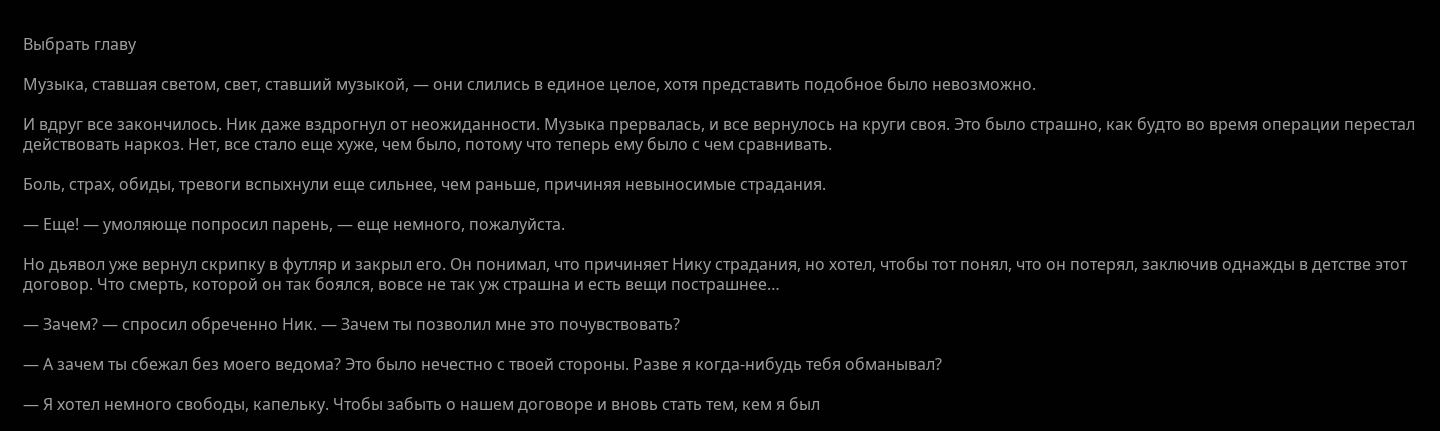Выбрать главу

Музыка, ставшая светом, свет, ставший музыкой, — они слились в единое целое, хотя представить подобное было невозможно.

И вдруг все закончилось. Ник даже вздрогнул от неожиданности. Музыка прервалась, и все вернулось на круги своя. Это было страшно, как будто во время операции перестал действовать наркоз. Нет, все стало еще хуже, чем было, потому что теперь ему было с чем сравнивать.

Боль, страх, обиды, тревоги вспыхнули еще сильнее, чем раньше, причиняя невыносимые страдания.

— Еще! — умоляюще попросил парень, — еще немного, пожалуйста.

Но дьявол уже вернул скрипку в футляр и закрыл его. Он понимал, что причиняет Нику страдания, но хотел, чтобы тот понял, что он потерял, заключив однажды в детстве этот договор. Что смерть, которой он так боялся, вовсе не так уж страшна и есть вещи пострашнее…

— Зачем? — спросил обреченно Ник. — Зачем ты позволил мне это почувствовать?

— А зачем ты сбежал без моего ведома? Это было нечестно с твоей стороны. Разве я когда-нибудь тебя обманывал?

— Я хотел немного свободы, капельку. Чтобы забыть о нашем договоре и вновь стать тем, кем я был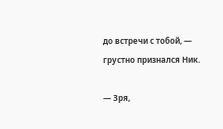до встречи с тобой, — грустно признался Ник.

— Зря,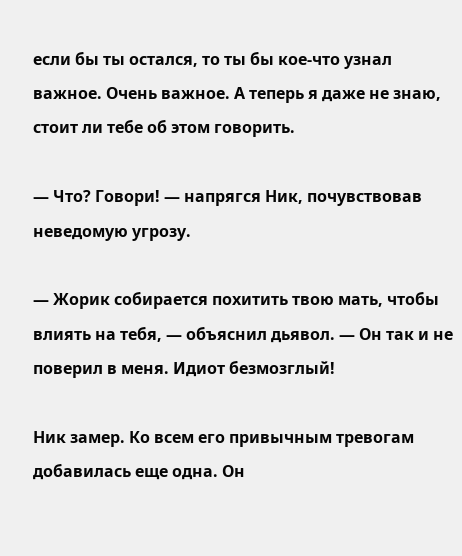если бы ты остался, то ты бы кое-что узнал важное. Очень важное. А теперь я даже не знаю, стоит ли тебе об этом говорить.

— Что? Говори! — напрягся Ник, почувствовав неведомую угрозу.

— Жорик собирается похитить твою мать, чтобы влиять на тебя, — объяснил дьявол. — Он так и не поверил в меня. Идиот безмозглый!

Ник замер. Ко всем его привычным тревогам добавилась еще одна. Он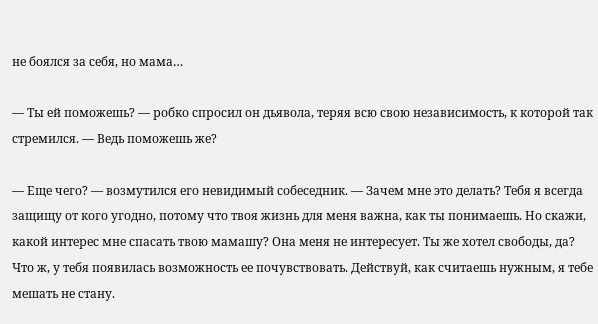не боялся за себя, но мама…

— Ты ей поможешь? — робко спросил он дьявола, теряя всю свою независимость, к которой так стремился. — Ведь поможешь же?

— Еще чего? — возмутился его невидимый собеседник. — Зачем мне это делать? Тебя я всегда защищу от кого угодно, потому что твоя жизнь для меня важна, как ты понимаешь. Но скажи, какой интерес мне спасать твою мамашу? Она меня не интересует. Ты же хотел свободы, да? Что ж, у тебя появилась возможность ее почувствовать. Действуй, как считаешь нужным, я тебе мешать не стану.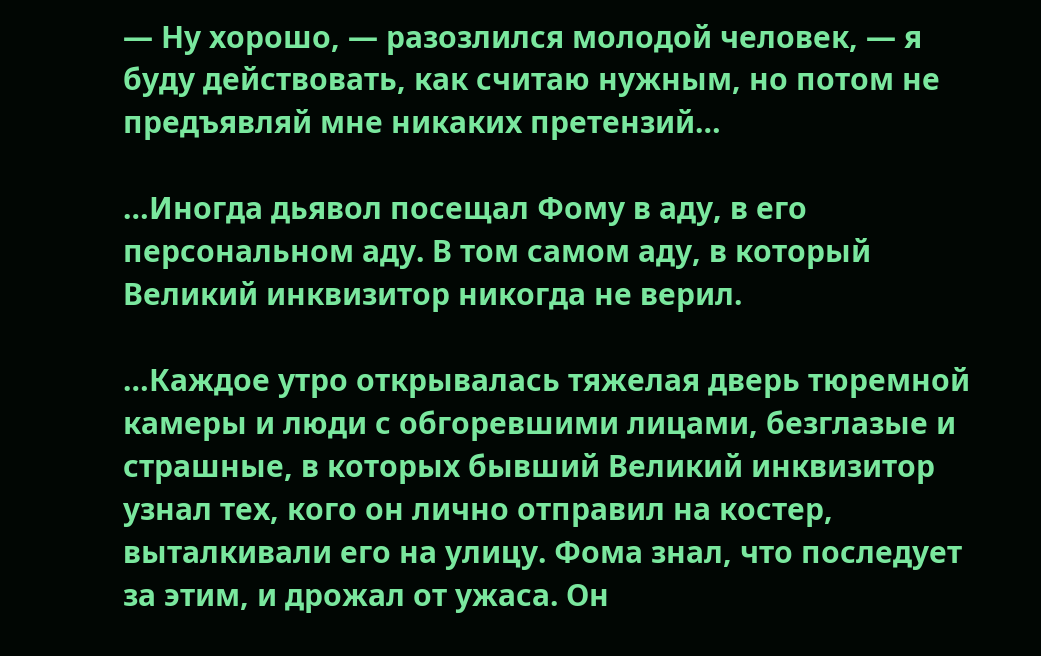— Ну хорошо, — разозлился молодой человек, — я буду действовать, как считаю нужным, но потом не предъявляй мне никаких претензий…

…Иногда дьявол посещал Фому в аду, в его персональном аду. В том самом аду, в который Великий инквизитор никогда не верил.

…Каждое утро открывалась тяжелая дверь тюремной камеры и люди с обгоревшими лицами, безглазые и страшные, в которых бывший Великий инквизитор узнал тех, кого он лично отправил на костер, выталкивали его на улицу. Фома знал, что последует за этим, и дрожал от ужаса. Он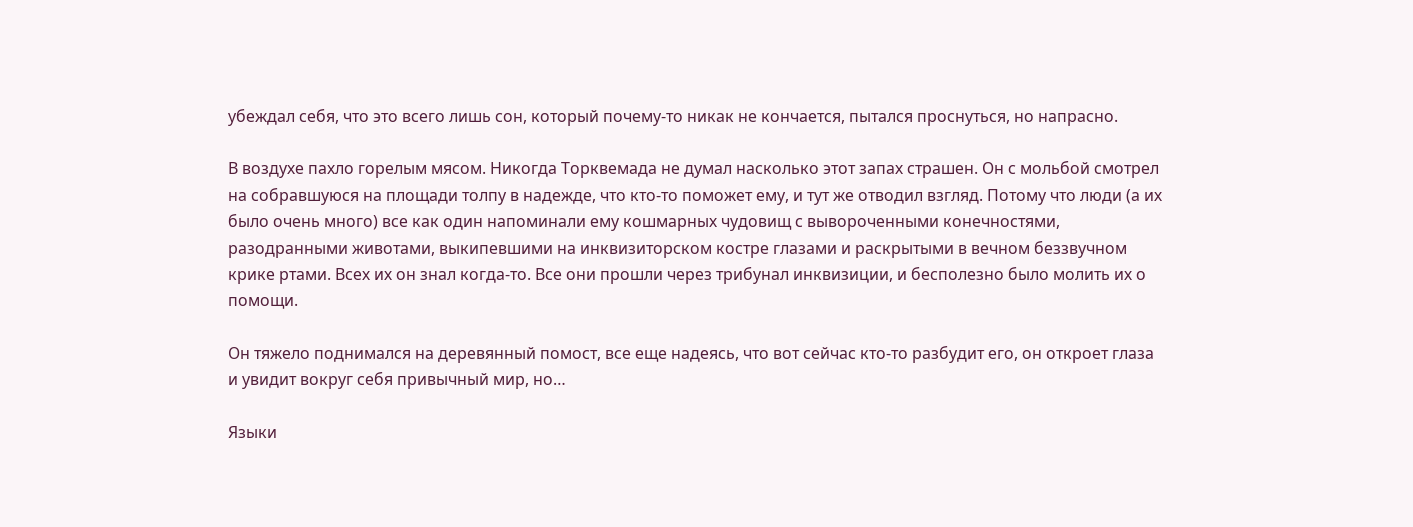убеждал себя, что это всего лишь сон, который почему-то никак не кончается, пытался проснуться, но напрасно.

В воздухе пахло горелым мясом. Никогда Торквемада не думал насколько этот запах страшен. Он с мольбой смотрел на собравшуюся на площади толпу в надежде, что кто-то поможет ему, и тут же отводил взгляд. Потому что люди (а их было очень много) все как один напоминали ему кошмарных чудовищ с вывороченными конечностями, разодранными животами, выкипевшими на инквизиторском костре глазами и раскрытыми в вечном беззвучном крике ртами. Всех их он знал когда-то. Все они прошли через трибунал инквизиции, и бесполезно было молить их о помощи.

Он тяжело поднимался на деревянный помост, все еще надеясь, что вот сейчас кто-то разбудит его, он откроет глаза и увидит вокруг себя привычный мир, но…

Языки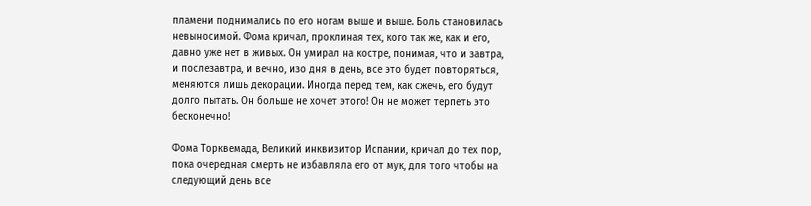пламени поднимались по его ногам выше и выше. Боль становилась невыносимой. Фома кричал, проклиная тех, кого так же, как и его, давно уже нет в живых. Он умирал на костре, понимая, что и завтра, и послезавтра, и вечно, изо дня в день, все это будет повторяться, меняются лишь декорации. Иногда перед тем, как сжечь, его будут долго пытать. Он больше не хочет этого! Он не может терпеть это бесконечно!

Фома Торквемада, Великий инквизитор Испании, кричал до тех пор, пока очередная смерть не избавляла его от мук, для того чтобы на следующий день все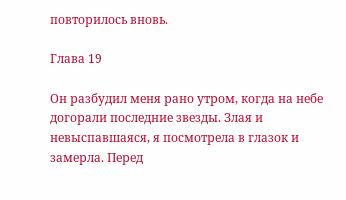повторилось вновь.

Глава 19

Он разбудил меня рано утром, когда на небе догорали последние звезды. Злая и невыспавшаяся, я посмотрела в глазок и замерла. Перед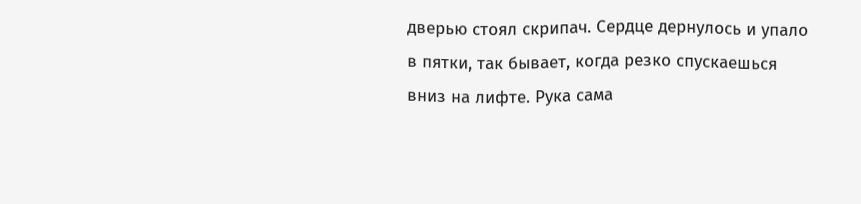дверью стоял скрипач. Сердце дернулось и упало в пятки, так бывает, когда резко спускаешься вниз на лифте. Рука сама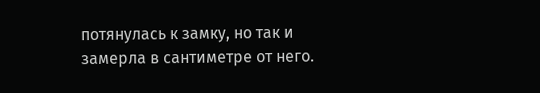потянулась к замку, но так и замерла в сантиметре от него.